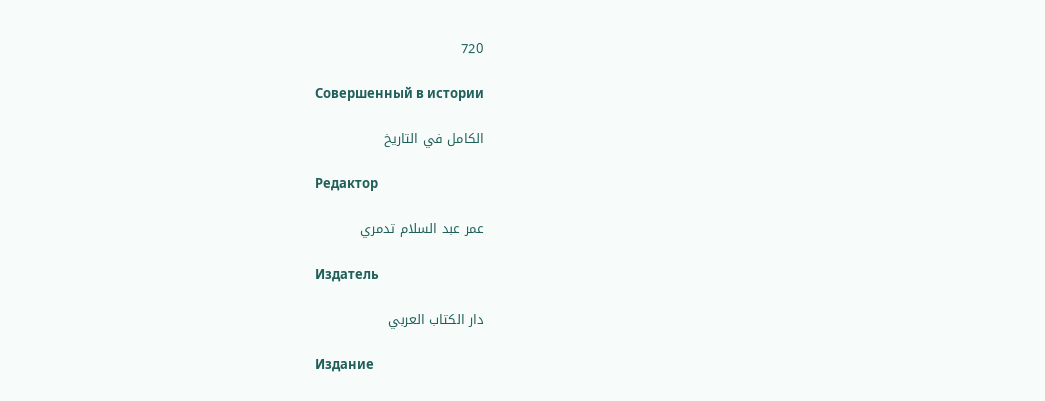720

Совершенный в истории

الكامل في التاريخ

Редактор

عمر عبد السلام تدمري

Издатель

دار الكتاب العربي

Издание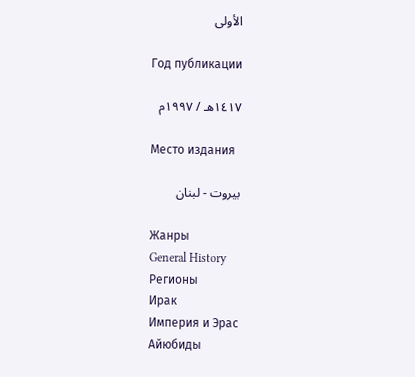الأولى

Год публикации

١٤١٧هـ / ١٩٩٧م

Место издания

بيروت - لبنان

Жанры
General History
Регионы
Ирак
Империя и Эрас
Айюбиды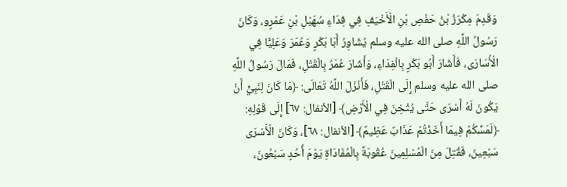وَقَدِمَ مِكْرَزُ بْنُ حَفْصِ بْنِ الْأَخْيَفِ فِي فِدَاءِ سُهَيْلِ بْنِ عَمْرٍو، وَكَانَ رَسُولُ اللَّهِ صلى الله عليه وسلم يُشَاوِرُ أَبَا بَكْرٍ وَعُمَرَ وَعَلِيًّا فِي الْأُسَارَى، فَأَشَارَ أَبُو بَكْرٍ بِالْفِدَاءِ، وَأَشَارَ عُمَرُ بِالْقَتْلِ، فَمَالَ رَسُولُ اللَّهِ صلى الله عليه وسلم إِلَى الْقَتْلِ، فَأَنْزَلَ اللَّهُ تَعَالَى: ﴿مَا كَانَ لِنَبِيٍّ أَنْ يَكُونَ لَهُ أَسْرَى حَتَّى يُثْخِنَ فِي الْأَرْضِ﴾ [الأنفال: ٦٧] إِلَى قَوْلِهِ: ﴿لَمَسَّكُمْ فِيمَا أَخَذْتُمْ عَذَابٌ عَظِيمٌ﴾ [الأنفال: ٦٨]، وَكَانَ الْأَسْرَى سَبْعِينَ، فَقُتِلَ مِنَ الْمُسْلِمِينَ عُقُوبَةً بِالْمُفَادَاةِ يَوْمَ أُحُدٍ سَبْعُونَ،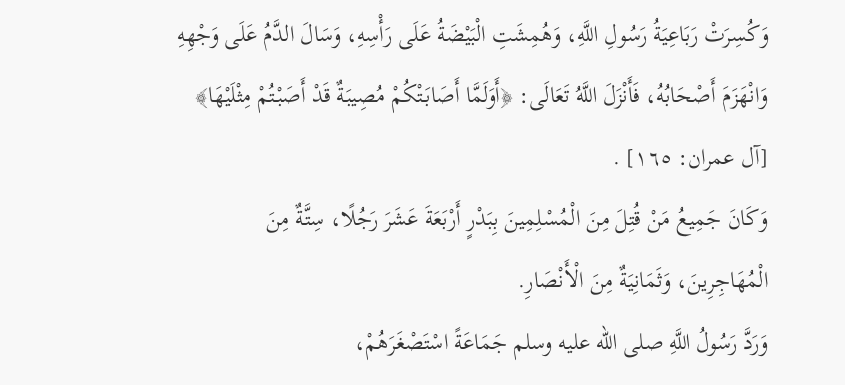وَكُسِرَتْ رَبَاعِيَةُ رَسُولِ اللَّهِ، وَهُمِشَتِ الْبَيْضَةُ عَلَى رَأْسِهِ، وَسَالَ الدَّمُ عَلَى وَجْهِهِ وَانْهَزَمَ أَصْحَابُهُ، فَأَنْزَلَ اللَّهُ تَعَالَى: ﴿أَوَلَمَّا أَصَابَتْكُمْ مُصِيبَةٌ قَدْ أَصَبْتُمْ مِثْلَيْهَا﴾ [آل عمران: ١٦٥] .
وَكَانَ جَمِيعُ مَنْ قُتِلَ مِنَ الْمُسْلِمِينَ بِبَدْرٍ أَرْبَعَةَ عَشَرَ رَجُلًا، سِتَّةٌ مِنَ الْمُهَاجِرِينَ، وَثَمَانِيَةٌ مِنَ الْأَنْصَارِ.
وَرَدَّ رَسُولُ اللَّهِ صلى الله عليه وسلم جَمَاعَةً اسْتَصْغَرَهُمْ،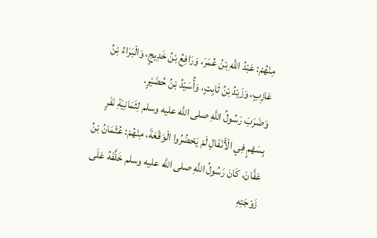مِنْهُمْ: عَبْدُ اللَّهِ بْنُ عُمَرَ، وَرَافِعُ بْنُ خَدِيجٍ، وَالْبَرَاءُ بْنُ عَازِبٍ، وَزَيْدُ بْنُ ثَابِتٍ، وَأُسَيْدُ بْنُ حُضَيْرٍ.
وَضَرَبَ رَسُولُ اللَّهِ صلى الله عليه وسلم لِثَمَانِيَةِ نَفَرٍ بِسَهْمٍ فِي الْأَنْفَالِ لَمْ يَحْضُرُوا الْوَقْعَةَ، مِنْهُمْ: عُثْمَانُ بْنُ عَفَّانَ، كَانَ رَسُولُ اللَّهِ صلى الله عليه وسلم خَلَّفَهُ عَلَى زَوْجَتِهِ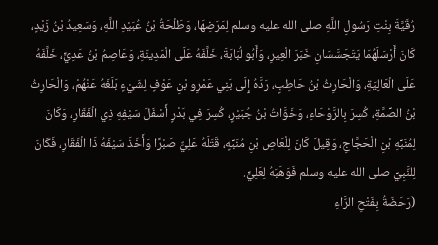رُقَيَّةَ بِنْتِ رَسُولِ اللَّهِ صلى الله عليه وسلم لِمَرَضِهَا، وَطَلْحَةُ بْنُ عُبَيْدِ اللَّهِ، وَسَعِيدُ بْنُ زَيْدٍ، كَانَ أَرْسَلَهُمَا يَتَجَسَّسَانِ خَبَرَ الْعِيرِ، وَأَبُو لُبَابَةَ، خَلَّفَهُ عَلَى الْمَدِينَةِ، وَعَاصِمُ بْنُ عَدِيٍّ، خَلَّفَهُ عَلَى الْعَالِيَةِ، وَالْحَارِثُ بْنُ حَاطِبٍ، رَدَّهُ إِلَى بَنِي عَمْرِو بْنِ عَوْفٍ لِشَيْءٍ بَلَغَهُ عَنْهُمْ، وَالْحَارِثُ بْنُ الصِّمَّةِ، كُسِرَ بِالرَّوْحَاءِ، وَخَوَّاتُ بْنُ جُبَيْرٍ، كُسِرَ فِي بَدْرٍ أَسْفَلَ سَيْفِهِ ذِي الْفَقَارِ، وَكَانَ لِمُنَبِّهِ بْنِ الْحَجَّاجِ، وَقِيلَ كَانَ لِلْعَاصِ بْنِ مُنَبِّهٍ، قَتَلَهُ عَلِيٌّ صَبْرًا وَأَخَذَ سَيْفَهُ ذَا الْفَقَارِ، فَكَانَ لِلنَّبِيِّ صلى الله عليه وسلم فَوَهَبَهُ لِعَلِيٍّ.
(رَحَضَةُ بِفَتْحِ الرَّاءِ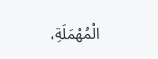الْمُهْمَلَةِ،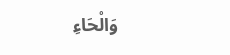وَالْحَاءِ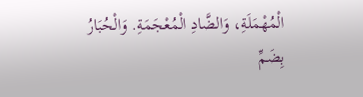الْمُهْمَلَةِ، وَالضَّادِ الْمُعْجَمَةِ. وَالْحُبَارُ بِضَمِّ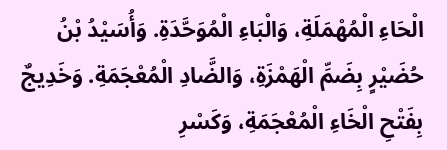الْحَاءِ الْمُهْمَلَةِ، وَالْبَاءِ الْمُوَحَّدَةِ. وَأُسَيْدُ بْنُ حُضَيْرٍ بِضَمِّ الْهَمْزَةِ، وَالضَّادِ الْمُعْجَمَةِ. وَخَدِيجٌ بِفَتْحِ الْخَاءِ الْمُعْجَمَةِ، وَكَسْرِ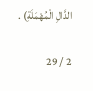الدَّالِ الْمُهْمَلَةِ) .

2 / 29